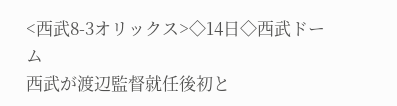<西武8-3オリックス>◇14日◇西武ドーム
西武が渡辺監督就任後初と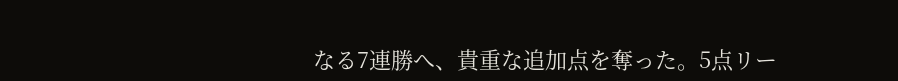なる7連勝へ、貴重な追加点を奪った。5点リー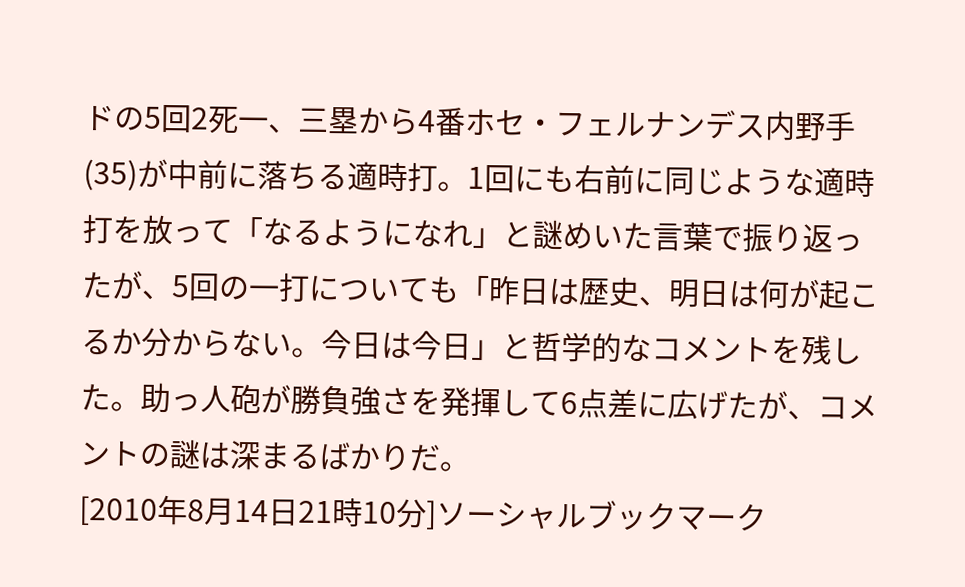ドの5回2死一、三塁から4番ホセ・フェルナンデス内野手(35)が中前に落ちる適時打。1回にも右前に同じような適時打を放って「なるようになれ」と謎めいた言葉で振り返ったが、5回の一打についても「昨日は歴史、明日は何が起こるか分からない。今日は今日」と哲学的なコメントを残した。助っ人砲が勝負強さを発揮して6点差に広げたが、コメントの謎は深まるばかりだ。
[2010年8月14日21時10分]ソーシャルブックマーク